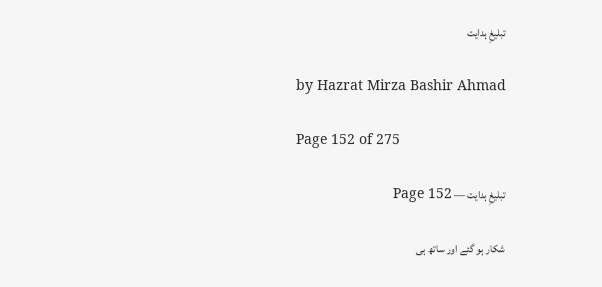تبلیغِ ہدایت

by Hazrat Mirza Bashir Ahmad

Page 152 of 275

تبلیغِ ہدایت — Page 152

شکار ہو گئے اور ساتھ ہی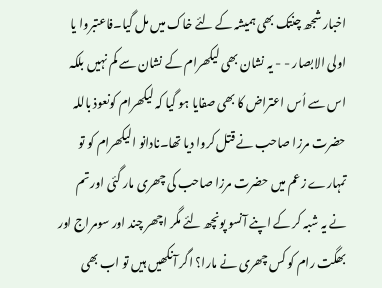اخبار شجھ چنتک بھی ہمیشہ کے لئے خاک میں مل گیا۔فاعتبروا یا اولی الابصار - - یہ نشان بھی لیکھرام کے نشان سے کم نہیں بلکہ اس سے اُس اعتراض کا بھی صفایا ہو گیا کہ لیکھرام کونعوذ باللہ حضرت مرزا صاحب نے قتل کروا دیا تھا۔نادانو الیکھرام کو تو تمہارے زعم میں حضرت مرزا صاحب کی چھری مار گئی اور تم نے یہ شبہ کر کے اپنے آنسو پونچھ لئے مگر اچھر چند اور سومراج اور بھگت رام کو کس چھری نے مارا؟ اگر آنکھیں ہیں تو اب بھی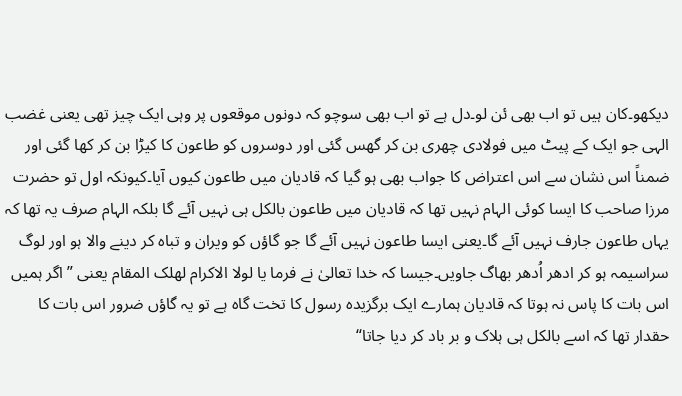دیکھو۔کان ہیں تو اب بھی ئن لو۔دل ہے تو اب بھی سوچو کہ دونوں موقعوں پر وہی ایک چیز تھی یعنی غضب الہی جو ایک کے پیٹ میں فولادی چھری بن کر گھس گئی اور دوسروں کو طاعون کا کیڑا بن کر کھا گئی اور ضمناً اس نشان سے اس اعتراض کا جواب بھی ہو گیا کہ قادیان میں طاعون کیوں آیا۔کیونکہ اول تو حضرت مرزا صاحب کا ایسا کوئی الہام نہیں تھا کہ قادیان میں طاعون بالکل ہی نہیں آئے گا بلکہ الہام صرف یہ تھا کہ یہاں طاعون جارف نہیں آئے گا۔یعنی ایسا طاعون نہیں آئے گا جو گاؤں کو ویران و تباہ کر دینے والا ہو اور لوگ سراسیمہ ہو کر ادھر اُدھر بھاگ جاویں۔جیسا کہ خدا تعالیٰ نے فرما یا لولا الاکرام لهلک المقام یعنی ”اگر ہمیں اس بات کا پاس نہ ہوتا کہ قادیان ہمارے ایک برگزیدہ رسول کا تخت گاہ ہے تو یہ گاؤں ضرور اس بات کا حقدار تھا کہ اسے بالکل ہی ہلاک و بر باد کر دیا جاتا“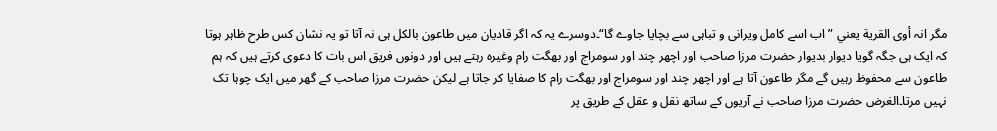مگر انہ أوى القرية يعني ” اب اسے کامل ویرانی و تباہی سے بچایا جاوے گا“۔دوسرے یہ کہ اگر قادیان میں طاعون بالکل ہی نہ آتا تو یہ نشان کس طرح ظاہر ہوتا کہ ایک ہی جگہ گویا دیوار بدیوار حضرت مرزا صاحب اور اچھر چند اور سومراج اور بھگت رام وغیرہ رہتے ہیں اور دونوں فریق اس بات کا دعوی کرتے ہیں کہ ہم طاعون سے محفوظ رہیں گے مگر طاعون آتا ہے اور اچھر چند اور سومراج اور بھگت رام کا صفایا کر جاتا ہے لیکن حضرت مرزا صاحب کے گھر میں ایک چوہا تک نہیں مرتا۔الغرض حضرت مرزا صاحب نے آریوں کے ساتھ نقل و عقل کے طریق پر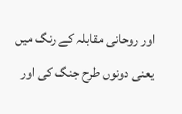اور روحانی مقابلہ کے رنگ میں یعنی دونوں طرح جنگ کی اور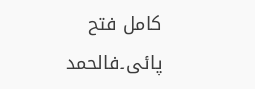کامل فتح پائی۔فالحمد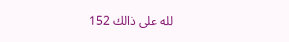لله على ذالك 152